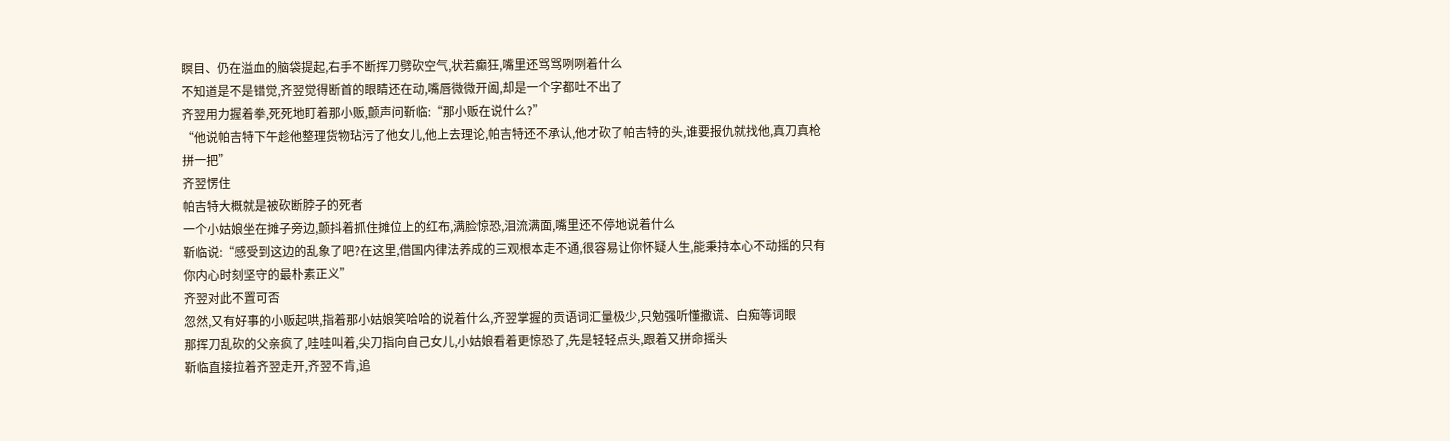瞑目、仍在溢血的脑袋提起,右手不断挥刀劈砍空气,状若癫狂,嘴里还骂骂咧咧着什么
不知道是不是错觉,齐翌觉得断首的眼睛还在动,嘴唇微微开阖,却是一个字都吐不出了
齐翌用力握着拳,死死地盯着那小贩,颤声问靳临:“那小贩在说什么?”
“他说帕吉特下午趁他整理货物玷污了他女儿,他上去理论,帕吉特还不承认,他才砍了帕吉特的头,谁要报仇就找他,真刀真枪拼一把”
齐翌愣住
帕吉特大概就是被砍断脖子的死者
一个小姑娘坐在摊子旁边,颤抖着抓住摊位上的红布,满脸惊恐,泪流满面,嘴里还不停地说着什么
靳临说:“感受到这边的乱象了吧?在这里,借国内律法养成的三观根本走不通,很容易让你怀疑人生,能秉持本心不动摇的只有你内心时刻坚守的最朴素正义”
齐翌对此不置可否
忽然,又有好事的小贩起哄,指着那小姑娘笑哈哈的说着什么,齐翌掌握的贡语词汇量极少,只勉强听懂撒谎、白痴等词眼
那挥刀乱砍的父亲疯了,哇哇叫着,尖刀指向自己女儿,小姑娘看着更惊恐了,先是轻轻点头,跟着又拼命摇头
靳临直接拉着齐翌走开,齐翌不肯,追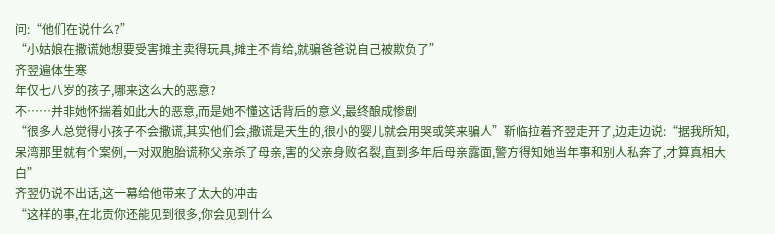问:“他们在说什么?”
“小姑娘在撒谎她想要受害摊主卖得玩具,摊主不肯给,就骗爸爸说自己被欺负了”
齐翌遍体生寒
年仅七八岁的孩子,哪来这么大的恶意?
不……并非她怀揣着如此大的恶意,而是她不懂这话背后的意义,最终酿成惨剧
“很多人总觉得小孩子不会撒谎,其实他们会,撒谎是天生的,很小的婴儿就会用哭或笑来骗人”靳临拉着齐翌走开了,边走边说:“据我所知,呆湾那里就有个案例,一对双胞胎谎称父亲杀了母亲,害的父亲身败名裂,直到多年后母亲露面,警方得知她当年事和别人私奔了,才算真相大白”
齐翌仍说不出话,这一幕给他带来了太大的冲击
“这样的事,在北贡你还能见到很多,你会见到什么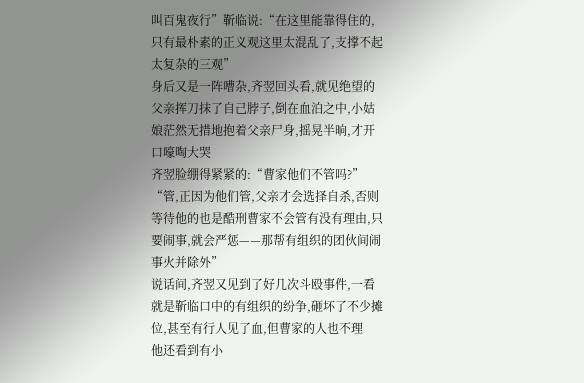叫百鬼夜行”靳临说:“在这里能靠得住的,只有最朴素的正义观这里太混乱了,支撑不起太复杂的三观”
身后又是一阵嘈杂,齐翌回头看,就见绝望的父亲挥刀抹了自己脖子,倒在血泊之中,小姑娘茫然无措地抱着父亲尸身,摇晃半晌,才开口嚎啕大哭
齐翌脸绷得紧紧的:“曹家他们不管吗?”
“管,正因为他们管,父亲才会选择自杀,否则等待他的也是酷刑曹家不会管有没有理由,只要闹事,就会严惩——那帮有组织的团伙间闹事火并除外”
说话间,齐翌又见到了好几次斗殴事件,一看就是靳临口中的有组织的纷争,砸坏了不少摊位,甚至有行人见了血,但曹家的人也不理
他还看到有小